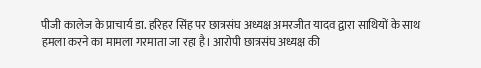पीजी कालेज के प्राचार्य डा. हरिहर सिंह पर छात्रसंघ अध्यक्ष अमरजीत यादव द्वारा साथियों के साथ हमला करने का मामला गरमाता जा रहा है। आरोपी छात्रसंघ अध्यक्ष की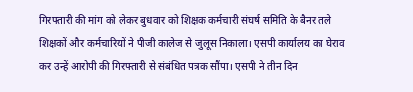गिरफ्तारी की मांग को लेकर बुधवार को शिक्षक कर्मचारी संघर्ष समिति के बैनर तले शिक्षकों और कर्मचारियों ने पीजी कालेज से जुलूस निकाला। एसपी कार्यालय का घेराव कर उन्हें आरोपी की गिरफ्तारी से संबंधित पत्रक सौंपा। एसपी ने तीन दिन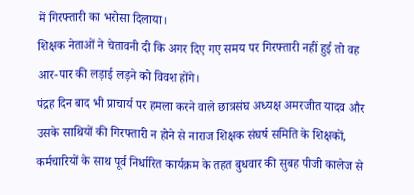में गिरफ्तारी का भरोसा दिलाया।
शिक्षक नेताओं ने चेतावनी दी कि अगर दिए गए समय पर गिरफ्तारी नहीं हुई तो वह आर-पार की लड़ाई लड़ने को विवश होंगे।
पंद्रह दिन बाद भी प्राचार्य पर हमला करने वाले छात्रसंघ अध्यक्ष अमरजीत यादव और उसके साथियों की गिरफ्तारी न होने से नाराज शिक्षक संघर्ष समिति के शिक्षकों, कर्मचारियों के साथ पूर्व निर्धारित कार्यक्रम के तहत बुधवार की सुबह पीजी कालेज से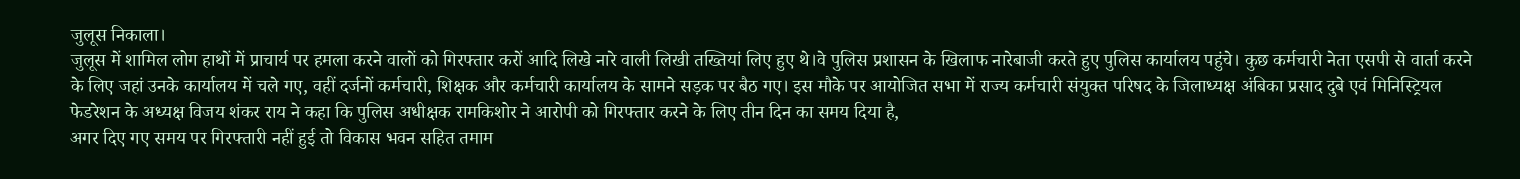जुलूस निकाला।
जुलूस में शामिल लोग हाथों में प्राचार्य पर हमला करने वालों को गिरफ्तार करों आदि लिखे नारे वाली लिखी तख्तियां लिए हुए थे।वे पुलिस प्रशासन के खिलाफ नारेबाजी करते हुए पुलिस कार्यालय पहुंचे। कुछ कर्मचारी नेता एसपी से वार्ता करने के लिए जहां उनके कार्यालय में चले गए, वहीं दर्जनों कर्मचारी, शिक्षक और कर्मचारी कार्यालय के सामने सड़क पर बैठ गए। इस मौके पर आयोजित सभा में राज्य कर्मचारी संयुक्त परिषद के जिलाध्यक्ष अंबिका प्रसाद दुबे एवं मिनिस्ट्रियल फेडरेशन के अध्यक्ष विजय शंकर राय ने कहा कि पुलिस अधीक्षक रामकिशोर ने आरोपी को गिरफ्तार करने के लिए तीन दिन का समय दिया है,
अगर दिए गए समय पर गिरफ्तारी नहीं हुई तो विकास भवन सहित तमाम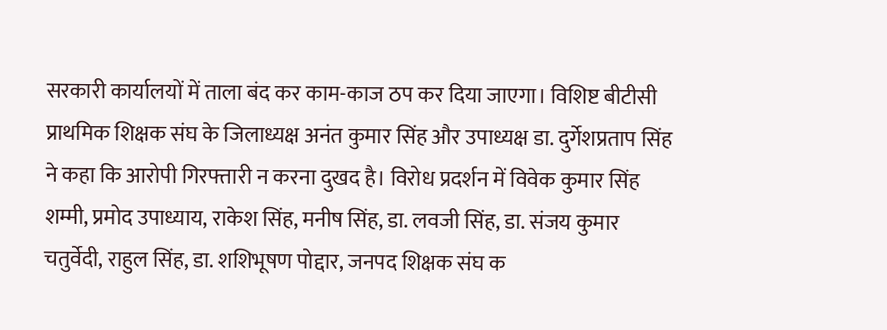सरकारी कार्यालयों में ताला बंद कर काम-काज ठप कर दिया जाएगा। विशिष्ट बीटीसी प्राथमिक शिक्षक संघ के जिलाध्यक्ष अनंत कुमार सिंह और उपाध्यक्ष डा. दुर्गेशप्रताप सिंह ने कहा कि आरोपी गिरफ्तारी न करना दुखद है। विरोध प्रदर्शन में विवेक कुमार सिंह शम्मी, प्रमोद उपाध्याय, राकेश सिंह, मनीष सिंह, डा. लवजी सिंह, डा. संजय कुमार चतुर्वेदी, राहुल सिंह, डा. शशिभूषण पोद्दार, जनपद शिक्षक संघ क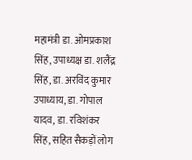महामंत्री डा. ओमप्रकाश सिंह, उपाध्यक्ष डा. शलैंद्र सिंह, डा. अरविंद कुमार उपाध्याय, डा. गोपाल यादव, डा. रविशंकर सिंह, सहित सैकड़ों लोग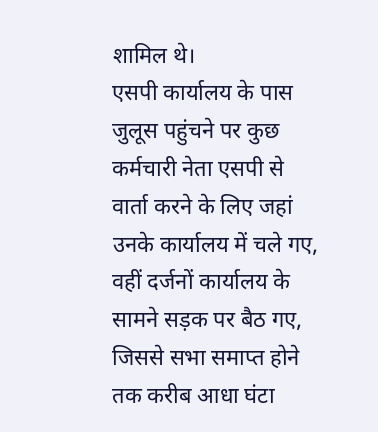शामिल थे।
एसपी कार्यालय के पास जुलूस पहुंचने पर कुछ कर्मचारी नेता एसपी से वार्ता करने के लिए जहां उनके कार्यालय में चले गए, वहीं दर्जनों कार्यालय के सामने सड़क पर बैठ गए, जिससे सभा समाप्त होने तक करीब आधा घंटा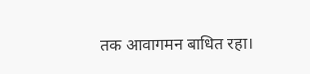तक आवागमन बाधित रहा।